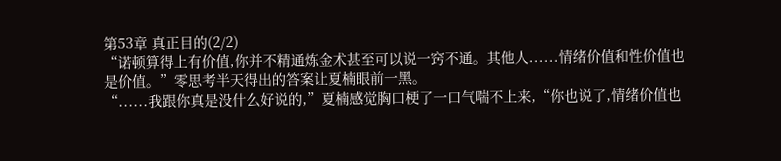第53章 真正目的(2/2)
“诺顿算得上有价值,你并不精通炼金术甚至可以说一窍不通。其他人......情绪价值和性价值也是价值。”零思考半天得出的答案让夏楠眼前一黑。
“......我跟你真是没什么好说的,”夏楠感觉胸口梗了一口气喘不上来,“你也说了,情绪价值也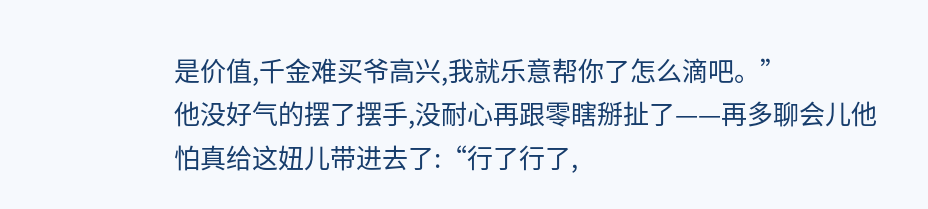是价值,千金难买爷高兴,我就乐意帮你了怎么滴吧。”
他没好气的摆了摆手,没耐心再跟零瞎掰扯了——再多聊会儿他怕真给这妞儿带进去了:“行了行了,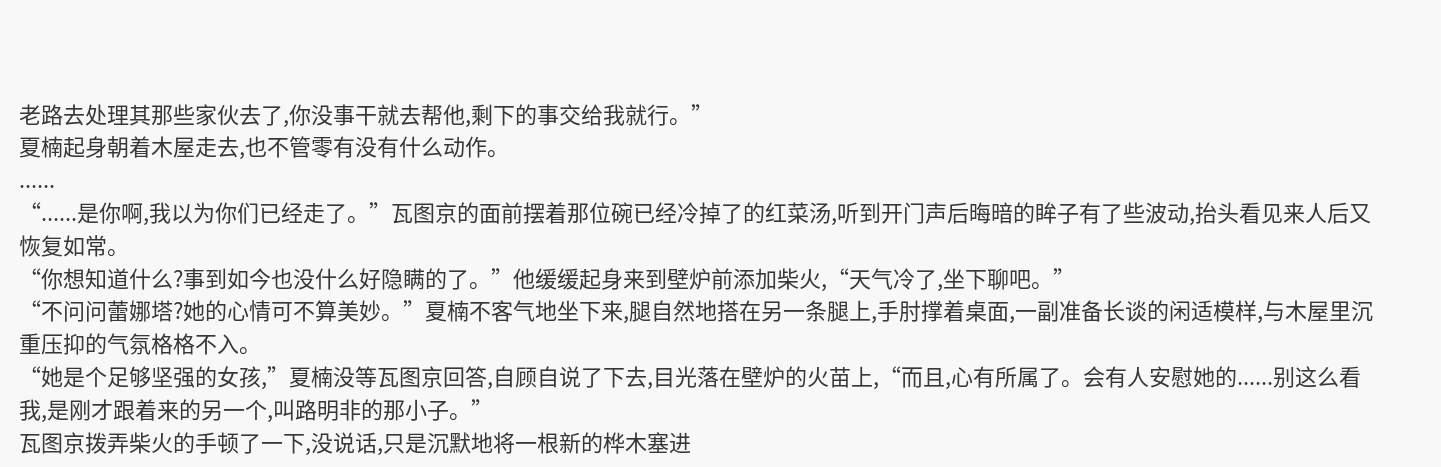老路去处理其那些家伙去了,你没事干就去帮他,剩下的事交给我就行。”
夏楠起身朝着木屋走去,也不管零有没有什么动作。
......
“......是你啊,我以为你们已经走了。”瓦图京的面前摆着那位碗已经冷掉了的红菜汤,听到开门声后晦暗的眸子有了些波动,抬头看见来人后又恢复如常。
“你想知道什么?事到如今也没什么好隐瞒的了。”他缓缓起身来到壁炉前添加柴火,“天气冷了,坐下聊吧。”
“不问问蕾娜塔?她的心情可不算美妙。”夏楠不客气地坐下来,腿自然地搭在另一条腿上,手肘撑着桌面,一副准备长谈的闲适模样,与木屋里沉重压抑的气氛格格不入。
“她是个足够坚强的女孩,”夏楠没等瓦图京回答,自顾自说了下去,目光落在壁炉的火苗上,“而且,心有所属了。会有人安慰她的......别这么看我,是刚才跟着来的另一个,叫路明非的那小子。”
瓦图京拨弄柴火的手顿了一下,没说话,只是沉默地将一根新的桦木塞进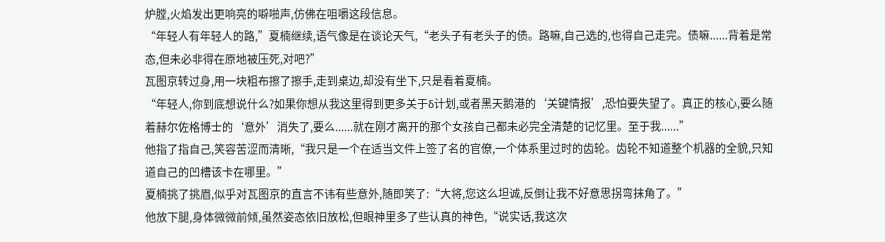炉膛,火焰发出更响亮的噼啪声,仿佛在咀嚼这段信息。
“年轻人有年轻人的路,”夏楠继续,语气像是在谈论天气,“老头子有老头子的债。路嘛,自己选的,也得自己走完。债嘛......背着是常态,但未必非得在原地被压死,对吧?”
瓦图京转过身,用一块粗布擦了擦手,走到桌边,却没有坐下,只是看着夏楠。
“年轻人,你到底想说什么?如果你想从我这里得到更多关于δ计划,或者黑天鹅港的‘关键情报’,恐怕要失望了。真正的核心,要么随着赫尔佐格博士的‘意外’消失了,要么......就在刚才离开的那个女孩自己都未必完全清楚的记忆里。至于我......”
他指了指自己,笑容苦涩而清晰,“我只是一个在适当文件上签了名的官僚,一个体系里过时的齿轮。齿轮不知道整个机器的全貌,只知道自己的凹槽该卡在哪里。”
夏楠挑了挑眉,似乎对瓦图京的直言不讳有些意外,随即笑了:“大将,您这么坦诚,反倒让我不好意思拐弯抹角了。”
他放下腿,身体微微前倾,虽然姿态依旧放松,但眼神里多了些认真的神色,“说实话,我这次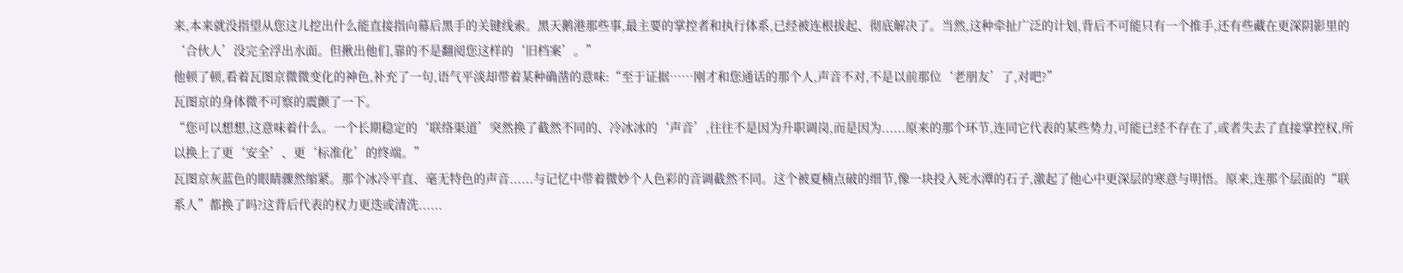来,本来就没指望从您这儿挖出什么能直接指向幕后黑手的关键线索。黑天鹅港那些事,最主要的掌控者和执行体系,已经被连根拔起、彻底解决了。当然,这种牵扯广泛的计划,背后不可能只有一个推手,还有些藏在更深阴影里的‘合伙人’没完全浮出水面。但揪出他们,靠的不是翻阅您这样的‘旧档案’。”
他顿了顿,看着瓦图京微微变化的神色,补充了一句,语气平淡却带着某种确凿的意味:“至于证据……刚才和您通话的那个人,声音不对,不是以前那位‘老朋友’了,对吧?”
瓦图京的身体微不可察的震颤了一下。
“您可以想想,这意味着什么。一个长期稳定的‘联络渠道’突然换了截然不同的、冷冰冰的‘声音’,往往不是因为升职调岗,而是因为......原来的那个环节,连同它代表的某些势力,可能已经不存在了,或者失去了直接掌控权,所以换上了更‘安全’、更‘标准化’的终端。”
瓦图京灰蓝色的眼睛骤然缩紧。那个冰冷平直、毫无特色的声音......与记忆中带着微妙个人色彩的音调截然不同。这个被夏楠点破的细节,像一块投入死水潭的石子,激起了他心中更深层的寒意与明悟。原来,连那个层面的“联系人”都换了吗?这背后代表的权力更迭或清洗......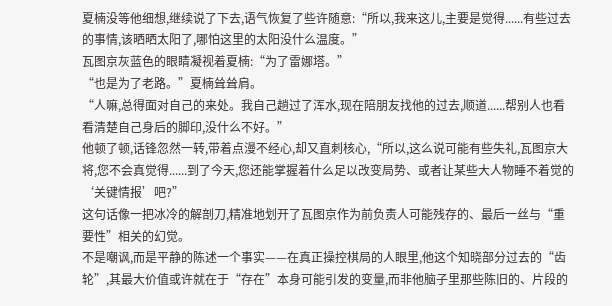夏楠没等他细想,继续说了下去,语气恢复了些许随意:“所以,我来这儿,主要是觉得......有些过去的事情,该晒晒太阳了,哪怕这里的太阳没什么温度。”
瓦图京灰蓝色的眼睛凝视着夏楠:“为了雷娜塔。”
“也是为了老路。”夏楠耸耸肩。
“人嘛,总得面对自己的来处。我自己趟过了浑水,现在陪朋友找他的过去,顺道......帮别人也看看清楚自己身后的脚印,没什么不好。”
他顿了顿,话锋忽然一转,带着点漫不经心,却又直刺核心,“所以,这么说可能有些失礼,瓦图京大将,您不会真觉得......到了今天,您还能掌握着什么足以改变局势、或者让某些大人物睡不着觉的‘关键情报’吧?”
这句话像一把冰冷的解剖刀,精准地划开了瓦图京作为前负责人可能残存的、最后一丝与“重要性”相关的幻觉。
不是嘲讽,而是平静的陈述一个事实——在真正操控棋局的人眼里,他这个知晓部分过去的“齿轮”,其最大价值或许就在于“存在”本身可能引发的变量,而非他脑子里那些陈旧的、片段的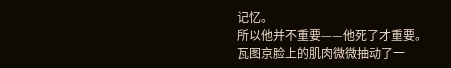记忆。
所以他并不重要——他死了才重要。
瓦图京脸上的肌肉微微抽动了一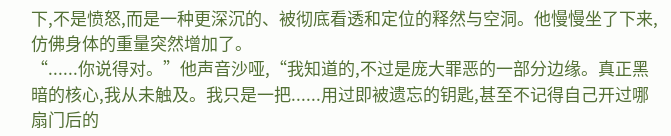下,不是愤怒,而是一种更深沉的、被彻底看透和定位的释然与空洞。他慢慢坐了下来,仿佛身体的重量突然增加了。
“......你说得对。”他声音沙哑,“我知道的,不过是庞大罪恶的一部分边缘。真正黑暗的核心,我从未触及。我只是一把......用过即被遗忘的钥匙,甚至不记得自己开过哪扇门后的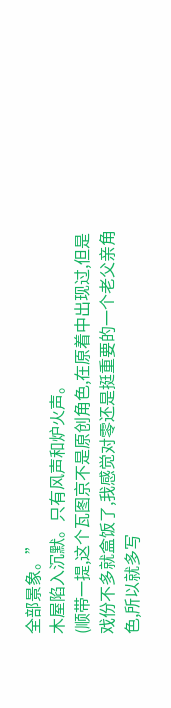全部景象。”
木屋陷入沉默。只有风声和炉火声。
(顺带一提,这个瓦图京不是原创角色,在原着中出现过,但是戏份不多就盒饭了,我感觉对零还是挺重要的一个老父亲角色,所以就多写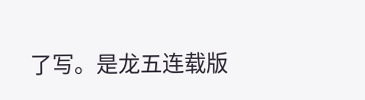了写。是龙五连载版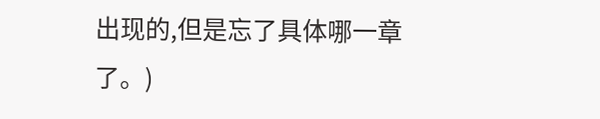出现的,但是忘了具体哪一章了。)